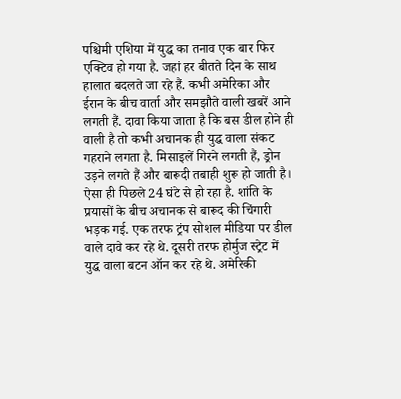पश्चिमी एशिया में युद्ध का तनाव एक बार फिर एक्टिव हो गया है. जहां हर बीतते दिन के साथ हालात बदलते जा रहे हैं. कभी अमेरिका और ईरान के बीच वार्ता और समझौते वाली खबरें आने लगती हैं. दावा किया जाता है कि बस डील होने ही वाली है तो कभी अचानक ही युद्ध वाला संकट गहराने लगता है. मिसाइलें गिरने लगती हैं, ड्रोन उड़ने लगते हैं और बारूदी तबाही शुरू हो जाती है।
ऐसा ही पिछले 24 घंटे से हो रहा है. शांति के प्रयासों के बीच अचानक से बारूद की चिंगारी भड़क गई. एक तरफ ट्रंप सोशल मीडिया पर डील वाले दावे कर रहे थे. दूसरी तरफ होर्मुज स्ट्रेट में युद्ध वाला बटन ऑन कर रहे थे. अमेरिकी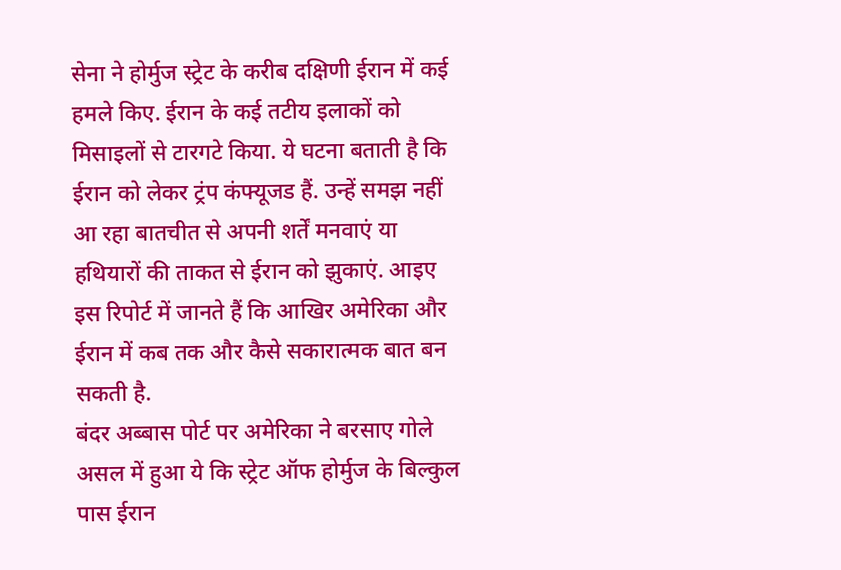सेना ने होर्मुज स्ट्रेट के करीब दक्षिणी ईरान में कई हमले किए. ईरान के कई तटीय इलाकों को मिसाइलों से टारगटे किया. ये घटना बताती है कि ईरान को लेकर ट्रंप कंफ्यूजड हैं. उन्हें समझ नहीं आ रहा बातचीत से अपनी शर्तें मनवाएं या हथियारों की ताकत से ईरान को झुकाएं. आइए इस रिपोर्ट में जानते हैं कि आखिर अमेरिका और ईरान में कब तक और कैसे सकारात्मक बात बन सकती है.
बंदर अब्बास पोर्ट पर अमेरिका ने बरसाए गोले
असल में हुआ ये कि स्ट्रेट ऑफ होर्मुज के बिल्कुल पास ईरान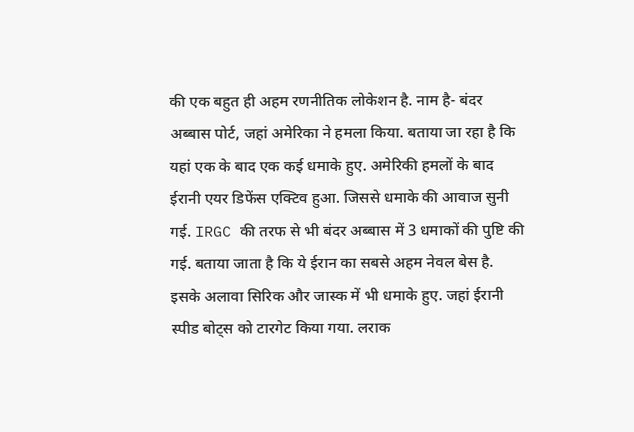की एक बहुत ही अहम रणनीतिक लोकेशन है. नाम है- बंदर अब्बास पोर्ट, जहां अमेरिका ने हमला किया. बताया जा रहा है कि यहां एक के बाद एक कई धमाके हुए. अमेरिकी हमलों के बाद ईरानी एयर डिफेंस एक्टिव हुआ. जिससे धमाके की आवाज सुनी गई. IRGC की तरफ से भी बंदर अब्बास में 3 धमाकों की पुष्टि की गई. बताया जाता है कि ये ईरान का सबसे अहम नेवल बेस है. इसके अलावा सिरिक और जास्क में भी धमाके हुए. जहां ईरानी स्पीड बोट्स को टारगेट किया गया. लराक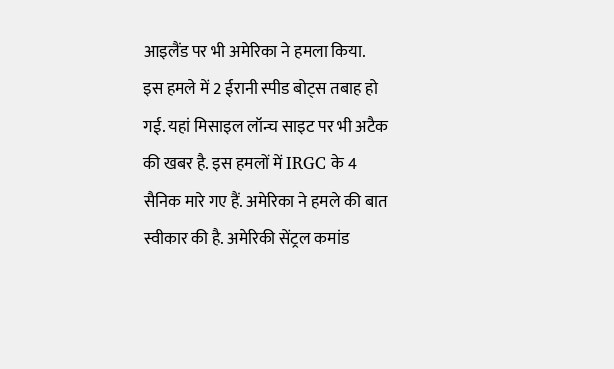आइलैंड पर भी अमेरिका ने हमला किया.
इस हमले में 2 ईरानी स्पीड बोट्स तबाह हो गई. यहां मिसाइल लॉन्च साइट पर भी अटैक की खबर है. इस हमलों में IRGC के 4 सैनिक मारे गए हैं. अमेरिका ने हमले की बात स्वीकार की है. अमेरिकी सेंट्रल कमांड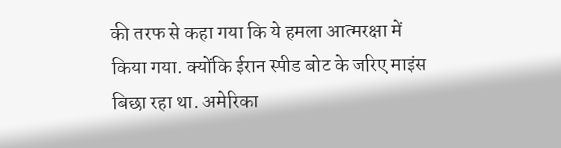की तरफ से कहा गया कि ये हमला आत्मरक्षा में किया गया. क्योंकि ईरान स्पीड बोट के जरिए माइंस बिछा रहा था. अमेरिका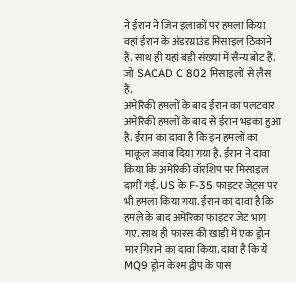ने ईरान ने जिन इलाकों पर हमला किया वहां ईरान के अंडरग्राउंड मिसाइल ठिकाने हैं. साथ ही यहां बड़ी संख्या में सैन्य बोट हैं. जो SACAD C 802 मिसाइलों से लैस हैं.
अमेरिकी हमलों के बाद ईरान का पलटवार
अमेरिकी हमलों के बाद से ईरान भड़का हुआ है. ईरान का दावा है कि इन हमलों का माकूल जवाब दिया गया है. ईरान ने दावा किया कि अमेरिकी वॉरशिप पर मिसाइल दागीं गई. US के F-35 फाइटर जेट्स पर भी हमला किया गया. ईरान का दावा है कि हमले के बाद अमेरिका फाइटर जेट भाग गए. साथ ही फारस की खाड़ी में एक ड्रोन मार गिराने का दावा किया. दावा है कि ये MQ9 ड्रोन केश्म द्वीप के पास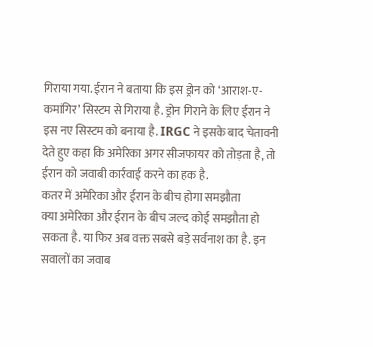गिराया गया. ईरान ने बताया कि इस ड्रोन को ‘आराश-ए-कमांगिर’ सिस्टम से गिराया है. ड्रोन गिराने के लिए ईरान ने इस नए सिस्टम को बनाया है. IRGC ने इसके बाद चेतावनी देते हुए कहा कि अमेरिका अगर सीजफायर को तोड़ता है, तो ईरान को जवाबी कार्रवाई करने का हक है.
कतर में अमेरिका और ईरान के बीच होगा समझौता
क्या अमेरिका और ईरान के बीच जल्द कोई समझौता हो सकता है. या फिर अब वक्त सबसे बड़े सर्वनाश का है. इन सवालों का जवाब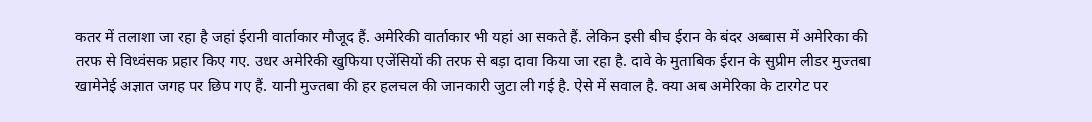कतर में तलाशा जा रहा है जहां ईरानी वार्ताकार मौजूद हैं. अमेरिकी वार्ताकार भी यहां आ सकते हैं. लेकिन इसी बीच ईरान के बंदर अब्बास में अमेरिका की तरफ से विध्वंसक प्रहार किए गए. उधर अमेरिकी खुफिया एजेंसियों की तरफ से बड़ा दावा किया जा रहा है. दावे के मुताबिक ईरान के सुप्रीम लीडर मुज्तबा खामेनेई अज्ञात जगह पर छिप गए हैं. यानी मुज्तबा की हर हलचल की जानकारी जुटा ली गई है. ऐसे में सवाल है. क्या अब अमेरिका के टारगेट पर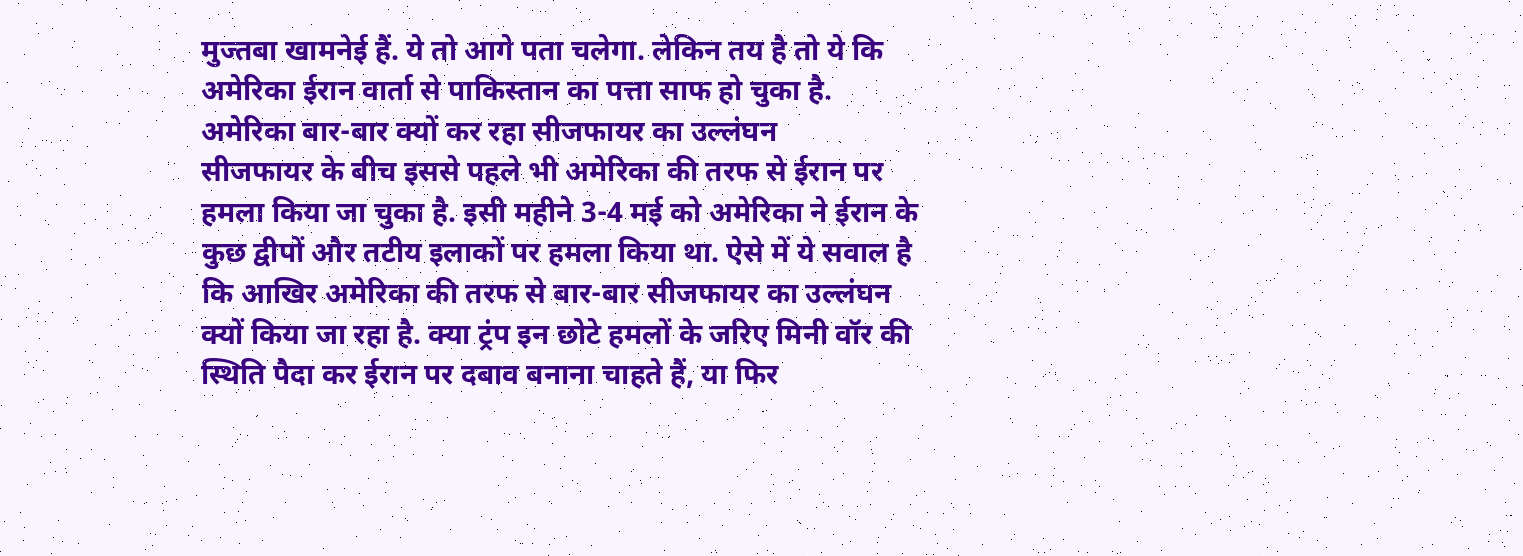मुज्तबा खामनेई हैं. ये तो आगे पता चलेगा. लेकिन तय है तो ये कि अमेरिका ईरान वार्ता से पाकिस्तान का पत्ता साफ हो चुका है.
अमेरिका बार-बार क्यों कर रहा सीजफायर का उल्लंघन
सीजफायर के बीच इससे पहले भी अमेरिका की तरफ से ईरान पर हमला किया जा चुका है. इसी महीने 3-4 मई को अमेरिका ने ईरान के कुछ द्वीपों और तटीय इलाकों पर हमला किया था. ऐसे में ये सवाल है कि आखिर अमेरिका की तरफ से बार-बार सीजफायर का उल्लंघन क्यों किया जा रहा है. क्या ट्रंप इन छोटे हमलों के जरिए मिनी वॉर की स्थिति पैदा कर ईरान पर दबाव बनाना चाहते हैं, या फिर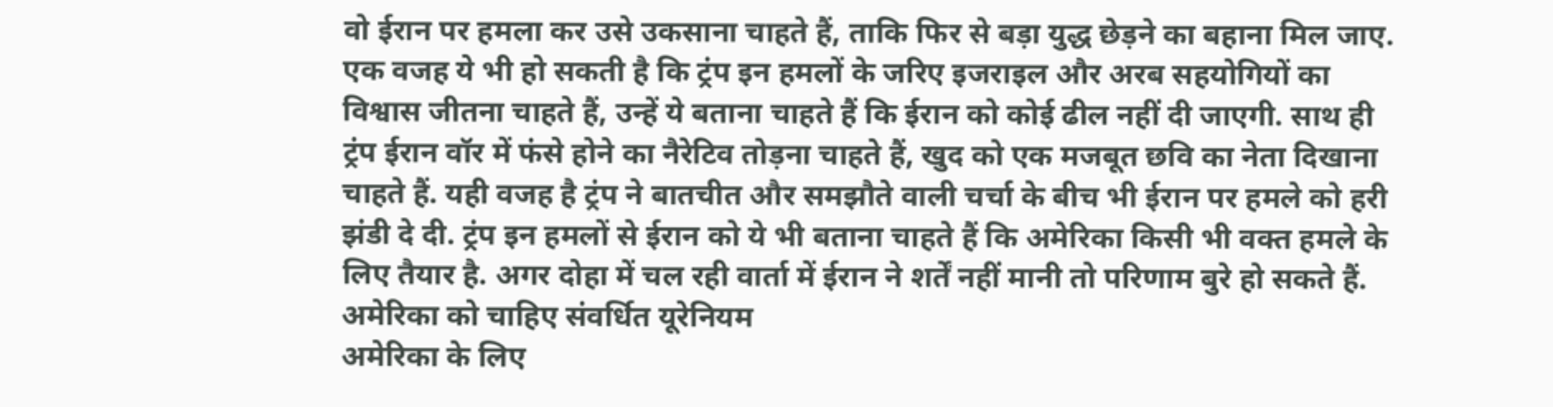वो ईरान पर हमला कर उसे उकसाना चाहते हैं, ताकि फिर से बड़ा युद्ध छेड़ने का बहाना मिल जाए.
एक वजह ये भी हो सकती है कि ट्रंप इन हमलों के जरिए इजराइल और अरब सहयोगियों का विश्वास जीतना चाहते हैं, उन्हें ये बताना चाहते हैं कि ईरान को कोई ढील नहीं दी जाएगी. साथ ही ट्रंप ईरान वॉर में फंसे होने का नैरेटिव तोड़ना चाहते हैं, खुद को एक मजबूत छवि का नेता दिखाना चाहते हैं. यही वजह है ट्रंप ने बातचीत और समझौते वाली चर्चा के बीच भी ईरान पर हमले को हरी झंडी दे दी. ट्रंप इन हमलों से ईरान को ये भी बताना चाहते हैं कि अमेरिका किसी भी वक्त हमले के लिए तैयार है. अगर दोहा में चल रही वार्ता में ईरान ने शर्तें नहीं मानी तो परिणाम बुरे हो सकते हैं.
अमेरिका को चाहिए संवर्धित यूरेनियम
अमेरिका के लिए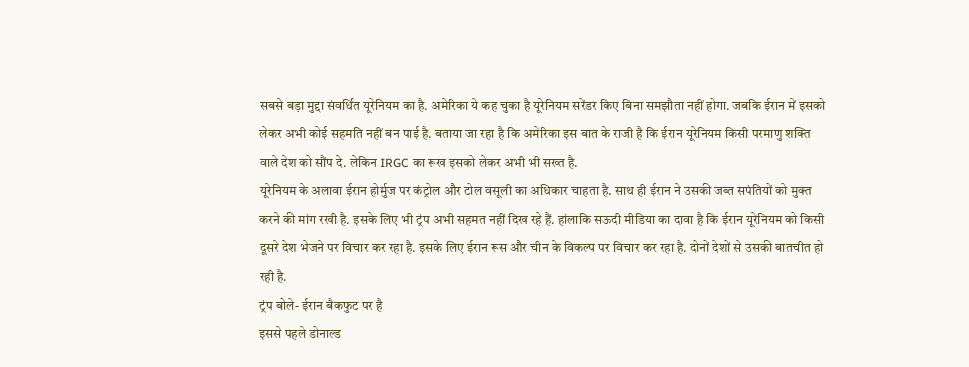सबसे बड़ा मुद्दा संवर्धित यूरेनियम का है. अमेरिका ये कह चुका है यूरेनियम सरेंडर किए बिना समझौता नहीं होगा. जबकि ईरान में इसको लेकर अभी कोई सहमति नहीं बन पाई है. बताया जा रहा है कि अमेरिका इस बात के राजी है कि ईरान यूरेनियम किसी परमाणु शक्ति वाले देश को सौंप दे. लेकिन IRGC का रूख इसको लेकर अभी भी सख्त है.
यूरेनियम के अलावा ईरान होर्मुज पर कंट्रोल और टोल वसूली का अधिकार चाहता है. साथ ही ईरान ने उसकी जब्त सपंतियों को मुक्त करने की मांग रखी है. इसके लिए भी ट्रंप अभी सहमत नहीं दिख रहे हैं. हांलाकि सऊदी मीडिया का दावा है कि ईरान यूरेनियम को किसी दूसरे देश भेजने पर विचार कर रहा है. इसके लिए ईरान रूस और चीन के विकल्प पर विचार कर रहा है. दोनों देशों से उसकी बातचीत हो रही है.
ट्रंप बोले- ईरान बैकफुट पर है
इससे पहले डोनाल्ड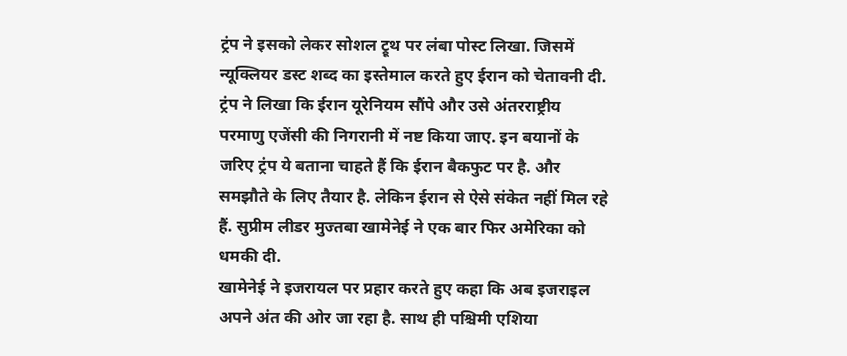ट्रंप ने इसको लेकर सोशल ट्रूथ पर लंबा पोस्ट लिखा. जिसमें न्यूक्लियर डस्ट शब्द का इस्तेमाल करते हुए ईरान को चेतावनी दी. ट्रंप ने लिखा कि ईरान यूरेनियम सौंपे और उसे अंतरराष्ट्रीय परमाणु एजेंसी की निगरानी में नष्ट किया जाए. इन बयानों के जरिए ट्रंप ये बताना चाहते हैं कि ईरान बैकफुट पर है. और समझौते के लिए तैयार है. लेकिन ईरान से ऐसे संकेत नहीं मिल रहे हैं. सुप्रीम लीडर मुज्तबा खामेनेई ने एक बार फिर अमेरिका को धमकी दी.
खामेनेई ने इजरायल पर प्रहार करते हुए कहा कि अब इजराइल अपने अंत की ओर जा रहा है. साथ ही पश्चिमी एशिया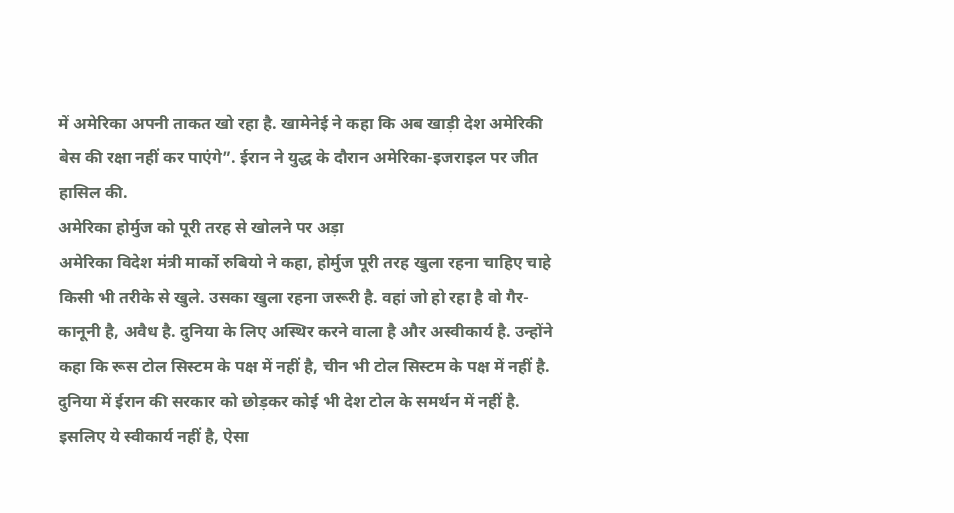में अमेरिका अपनी ताकत खो रहा है. खामेनेई ने कहा कि अब खाड़ी देश अमेरिकी बेस की रक्षा नहीं कर पाएंगे”. ईरान ने युद्ध के दौरान अमेरिका-इजराइल पर जीत हासिल की.
अमेरिका होर्मुज को पूरी तरह से खोलने पर अड़ा
अमेरिका विदेश मंत्री मार्को रुबियो ने कहा, होर्मुज पूरी तरह खुला रहना चाहिए चाहे किसी भी तरीके से खुले. उसका खुला रहना जरूरी है. वहां जो हो रहा है वो गैर-कानूनी है, अवैध है. दुनिया के लिए अस्थिर करने वाला है और अस्वीकार्य है. उन्होंने कहा कि रूस टोल सिस्टम के पक्ष में नहीं है, चीन भी टोल सिस्टम के पक्ष में नहीं है. दुनिया में ईरान की सरकार को छोड़कर कोई भी देश टोल के समर्थन में नहीं है. इसलिए ये स्वीकार्य नहीं है, ऐसा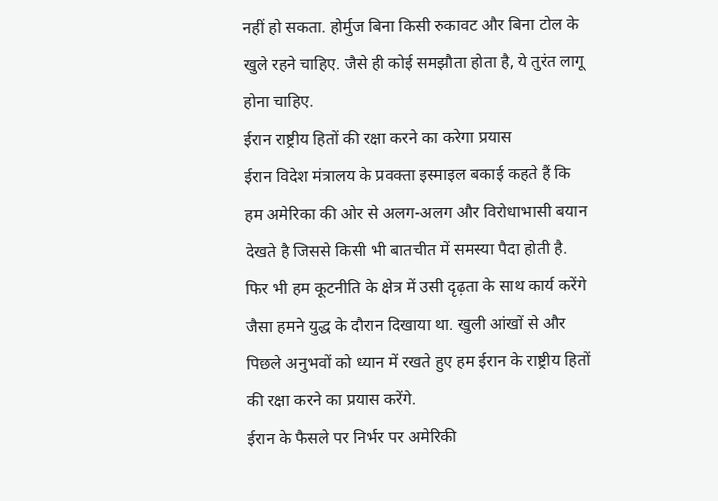नहीं हो सकता. होर्मुज बिना किसी रुकावट और बिना टोल के खुले रहने चाहिए. जैसे ही कोई समझौता होता है, ये तुरंत लागू होना चाहिए.
ईरान राष्ट्रीय हितों की रक्षा करने का करेगा प्रयास
ईरान विदेश मंत्रालय के प्रवक्ता इस्माइल बकाई कहते हैं कि हम अमेरिका की ओर से अलग-अलग और विरोधाभासी बयान देखते है जिससे किसी भी बातचीत में समस्या पैदा होती है. फिर भी हम कूटनीति के क्षेत्र में उसी दृढ़ता के साथ कार्य करेंगे जैसा हमने युद्ध के दौरान दिखाया था. खुली आंखों से और पिछले अनुभवों को ध्यान में रखते हुए हम ईरान के राष्ट्रीय हितों की रक्षा करने का प्रयास करेंगे.
ईरान के फैसले पर निर्भर पर अमेरिकी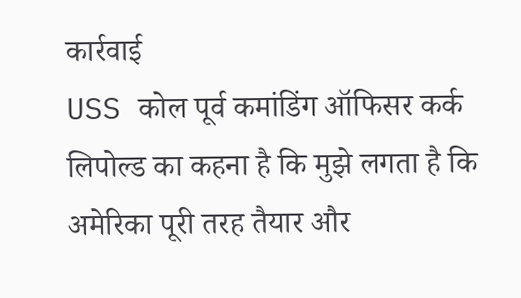कार्रवाई
USS कोल पूर्व कमांडिंग ऑफिसर कर्क लिपोल्ड का कहना है कि मुझे लगता है कि अमेरिका पूरी तरह तैयार और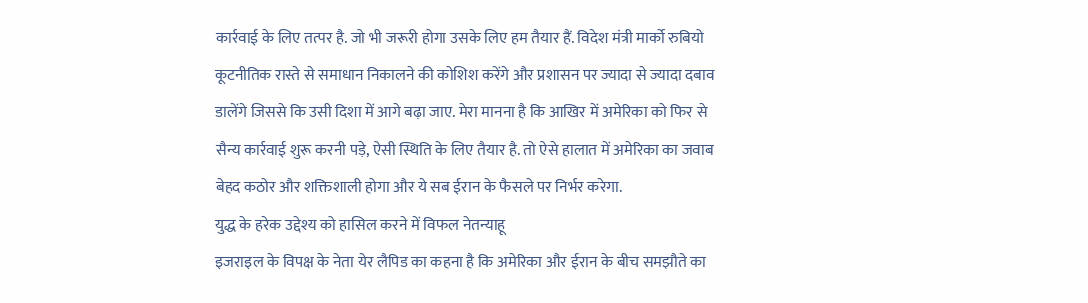कार्रवाई के लिए तत्पर है. जो भी जरूरी होगा उसके लिए हम तैयार हैं. विदेश मंत्री मार्को रुबियो कूटनीतिक रास्ते से समाधान निकालने की कोशिश करेंगे और प्रशासन पर ज्यादा से ज्यादा दबाव डालेंगे जिससे कि उसी दिशा में आगे बढ़ा जाए. मेरा मानना है कि आखिर में अमेरिका को फिर से सैन्य कार्रवाई शुरू करनी पड़े, ऐसी स्थिति के लिए तैयार है. तो ऐसे हालात में अमेरिका का जवाब बेहद कठोर और शक्तिशाली होगा और ये सब ईरान के फैसले पर निर्भर करेगा.
युद्ध के हरेक उद्देश्य को हासिल करने में विफल नेतन्याहू
इजराइल के विपक्ष के नेता येर लैपिड का कहना है कि अमेरिका और ईरान के बीच समझौते का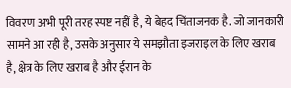विवरण अभी पूरी तरह स्पष्ट नहीं है, ये बेहद चिंताजनक है. जो जानकारी सामने आ रही है, उसके अनुसार ये समझौता इजराइल के लिए खराब है, क्षेत्र के लिए खराब है और ईरान के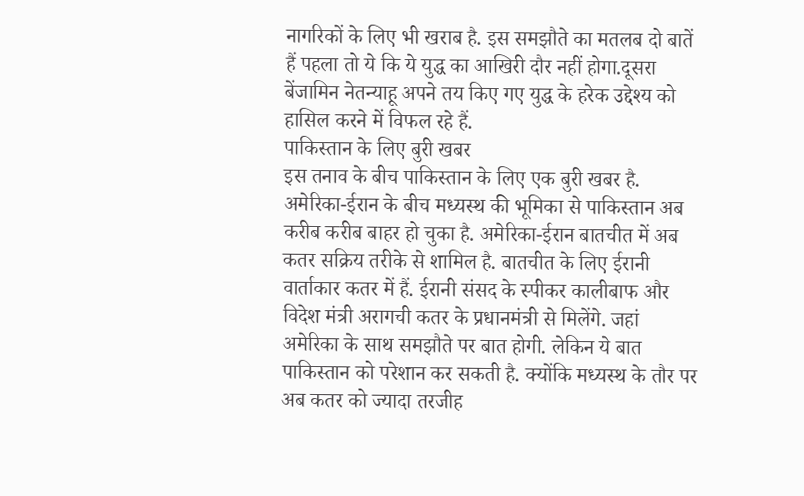नागरिकों के लिए भी खराब है. इस समझौते का मतलब दो बातें हैं पहला तो ये कि ये युद्ध का आखिरी दौर नहीं होगा.दूसरा बेंजामिन नेतन्याहू अपने तय किए गए युद्ध के हरेक उद्देश्य को हासिल करने में विफल रहे हैं.
पाकिस्तान के लिए बुरी खबर
इस तनाव के बीच पाकिस्तान के लिए एक बुरी खबर है. अमेरिका-ईरान के बीच मध्यस्थ की भूमिका से पाकिस्तान अब करीब करीब बाहर हो चुका है. अमेरिका-ईरान बातचीत में अब कतर सक्रिय तरीके से शामिल है. बातचीत के लिए ईरानी वार्ताकार कतर में हैं. ईरानी संसद के स्पीकर कालीबाफ और विदेश मंत्री अरागची कतर के प्रधानमंत्री से मिलेंगे. जहां अमेरिका के साथ समझौते पर बात होगी. लेकिन ये बात पाकिस्तान को परेशान कर सकती है. क्योंकि मध्यस्थ के तौर पर अब कतर को ज्यादा तरजीह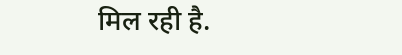मिल रही है.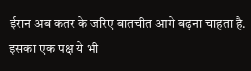ईरान अब कतर के जरिए बातचीत आगे बढ़ना चाहता है. इसका एक पक्ष ये भी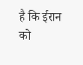है कि ईरान को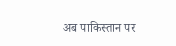अब पाकिस्तान पर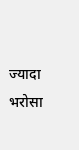ज्यादा भरोसा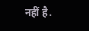नहीं है.